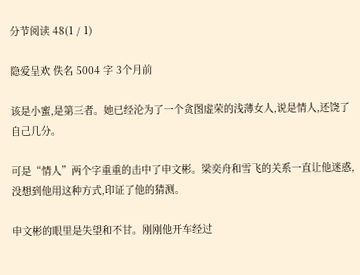分节阅读 48(1 / 1)

隐爱呈欢 佚名 5004 字 3个月前

该是小蜜,是第三者。她已经沦为了一个贪图虚荣的浅薄女人,说是情人,还饶了自己几分。

可是“情人”两个字重重的击中了申文彬。梁奕舟和雪飞的关系一直让他迷惑,没想到他用这种方式,印证了他的猜测。

申文彬的眼里是失望和不甘。刚刚他开车经过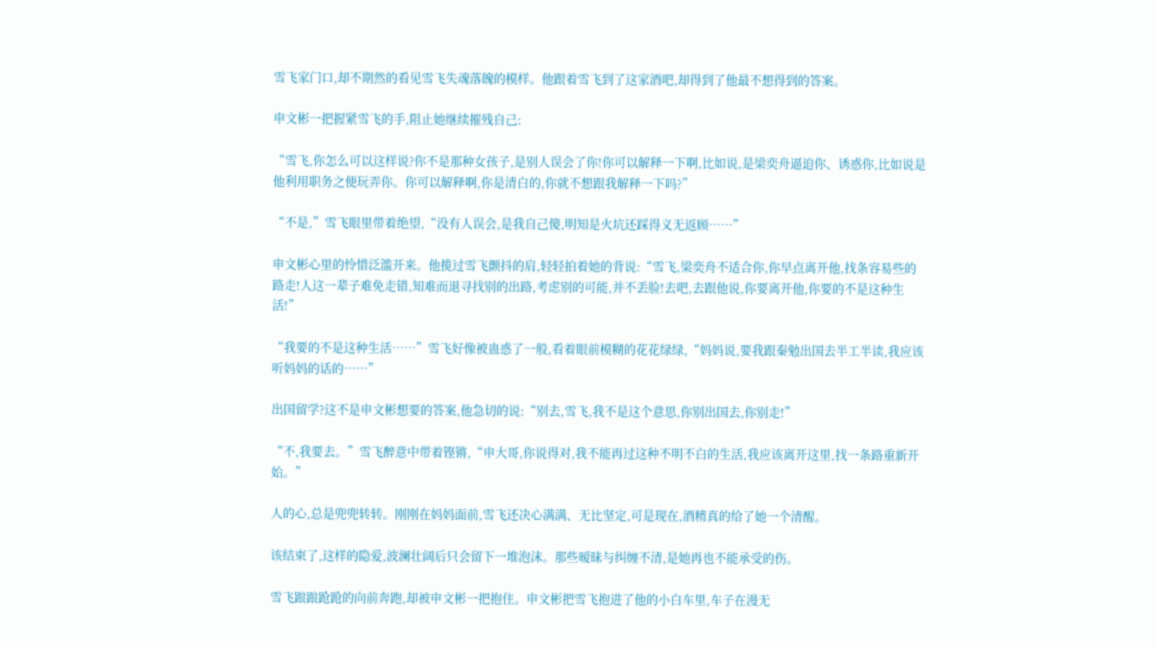雪飞家门口,却不期然的看见雪飞失魂落魄的模样。他跟着雪飞到了这家酒吧,却得到了他最不想得到的答案。

申文彬一把握紧雪飞的手,阻止她继续摧残自己:

“雪飞,你怎么可以这样说?你不是那种女孩子,是别人误会了你!你可以解释一下啊,比如说,是梁奕舟逼迫你、诱惑你,比如说是他利用职务之便玩弄你。你可以解释啊,你是清白的,你就不想跟我解释一下吗?”

“不是,”雪飞眼里带着绝望,“没有人误会,是我自己傻,明知是火坑还踩得义无返顾……”

申文彬心里的怜惜泛滥开来。他揽过雪飞颤抖的肩,轻轻拍着她的背说:“雪飞,梁奕舟不适合你,你早点离开他,找条容易些的路走!人这一辈子难免走错,知难而退寻找别的出路,考虑别的可能,并不丢脸!去吧,去跟他说,你要离开他,你要的不是这种生活!”

“我要的不是这种生活……”雪飞好像被蛊惑了一般,看着眼前模糊的花花绿绿,“妈妈说,要我跟秦勉出国去半工半读,我应该听妈妈的话的……”

出国留学?这不是申文彬想要的答案,他急切的说:“别去,雪飞,我不是这个意思,你别出国去,你别走!”

“不,我要去。”雪飞醉意中带着铿锵,“申大哥,你说得对,我不能再过这种不明不白的生活,我应该离开这里,找一条路重新开始。”

人的心,总是兜兜转转。刚刚在妈妈面前,雪飞还决心满满、无比坚定,可是现在,酒精真的给了她一个清醒。

该结束了,这样的隐爱,波澜壮阔后只会留下一堆泡沫。那些暧昧与纠缠不清,是她再也不能承受的伤。

雪飞踉踉跄跄的向前奔跑,却被申文彬一把抱住。申文彬把雪飞抱进了他的小白车里,车子在漫无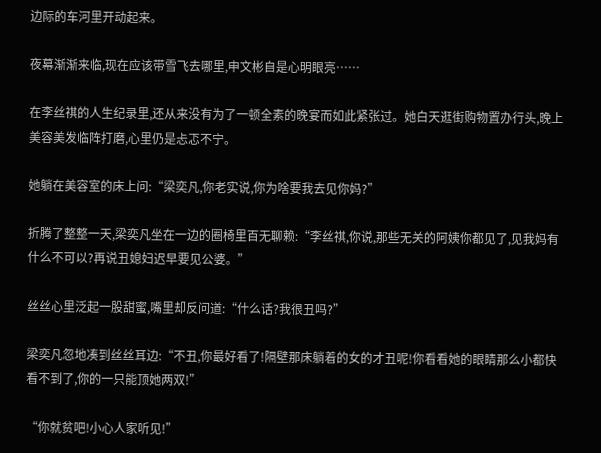边际的车河里开动起来。

夜幕渐渐来临,现在应该带雪飞去哪里,申文彬自是心明眼亮……

在李丝祺的人生纪录里,还从来没有为了一顿全素的晚宴而如此紧张过。她白天逛街购物置办行头,晚上美容美发临阵打磨,心里仍是忐忑不宁。

她躺在美容室的床上问:“梁奕凡,你老实说,你为啥要我去见你妈?”

折腾了整整一天,梁奕凡坐在一边的圈椅里百无聊赖:“李丝祺,你说,那些无关的阿姨你都见了,见我妈有什么不可以?再说丑媳妇迟早要见公婆。”

丝丝心里泛起一股甜蜜,嘴里却反问道:“什么话?我很丑吗?”

梁奕凡忽地凑到丝丝耳边:“不丑,你最好看了!隔壁那床躺着的女的才丑呢!你看看她的眼睛那么小都快看不到了,你的一只能顶她两双!”

“你就贫吧!小心人家听见!”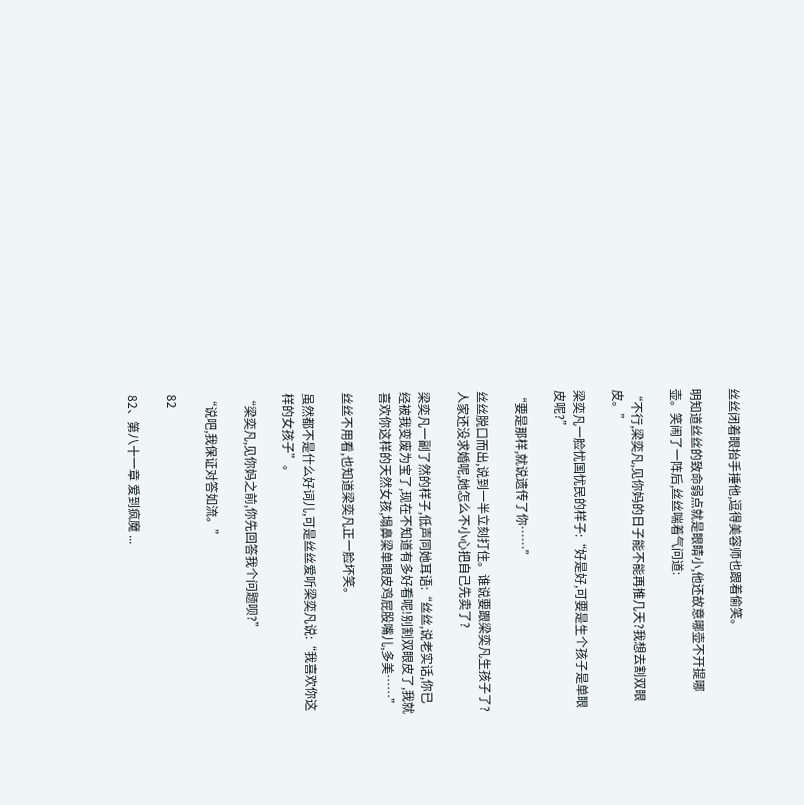丝丝闭着眼抬手捶他,逗得美容师也跟着偷笑。

明知道丝丝的致命弱点就是眼睛小,他还故意哪壶不开提哪壶。笑闹了一阵后,丝丝喘着气问道:

“不行,梁奕凡,见你妈的日子能不能再推几天?我想去割双眼皮。”

梁奕凡一脸忧国忧民的样子:“好是好,可要是生个孩子是单眼皮呢?”

“要是那样,就说遗传了你……”

丝丝脱口而出,说到一半立刻打住。谁说要跟梁奕凡生孩子了?人家还没求婚呢,她怎么不小心把自己先卖了?

梁奕凡一副了然的样子,低声同她耳语:“丝丝,说老实话,你已经被我变废为宝了,现在不知道有多好看呢!别割双眼皮了,我就喜欢你这样的天然女孩,塌鼻梁单眼皮鸡屁股嘴儿,多美……”

丝丝不用看,也知道梁奕凡正一脸坏笑。

虽然都不是什么好词儿,可是丝丝爱听梁奕凡说:“我喜欢你这样的女孩子”。

“梁奕凡,见你妈之前,你先回答我个问题呗?”

“说吧,我保证对答如流。”

82

82、第八十一章 爱到疯魔 ...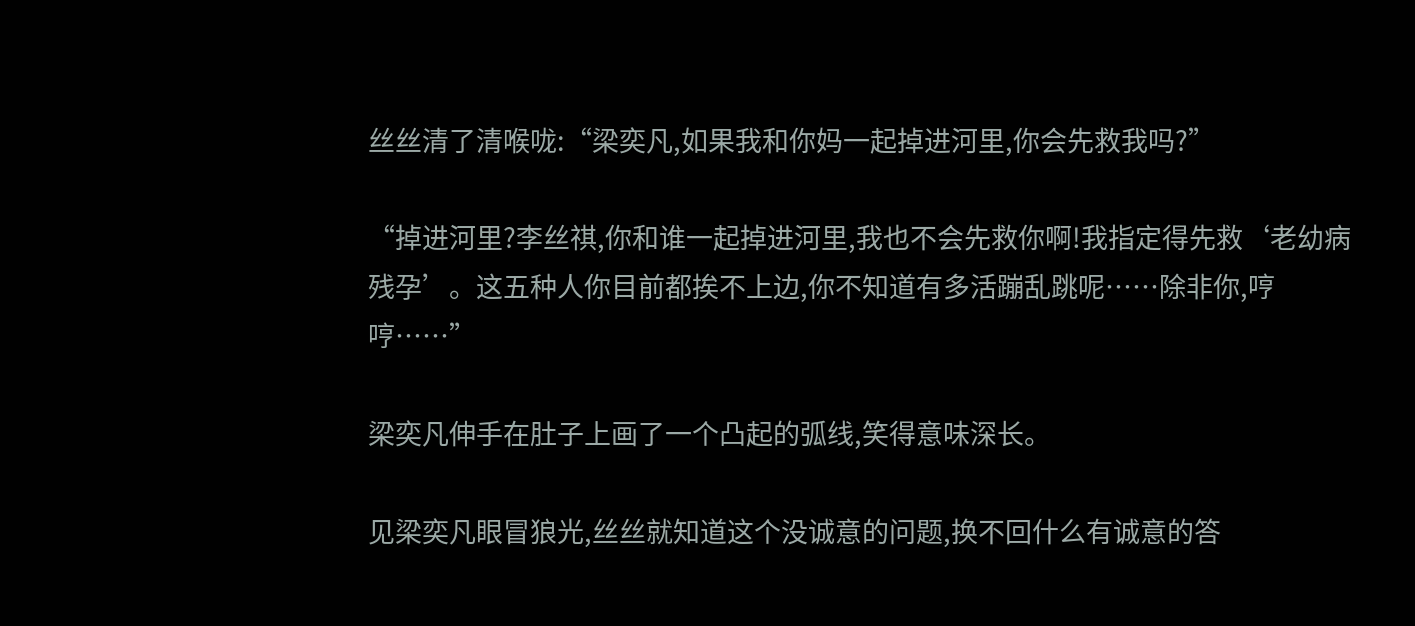丝丝清了清喉咙:“梁奕凡,如果我和你妈一起掉进河里,你会先救我吗?”

“掉进河里?李丝祺,你和谁一起掉进河里,我也不会先救你啊!我指定得先救‘老幼病残孕’。这五种人你目前都挨不上边,你不知道有多活蹦乱跳呢……除非你,哼哼……”

梁奕凡伸手在肚子上画了一个凸起的弧线,笑得意味深长。

见梁奕凡眼冒狼光,丝丝就知道这个没诚意的问题,换不回什么有诚意的答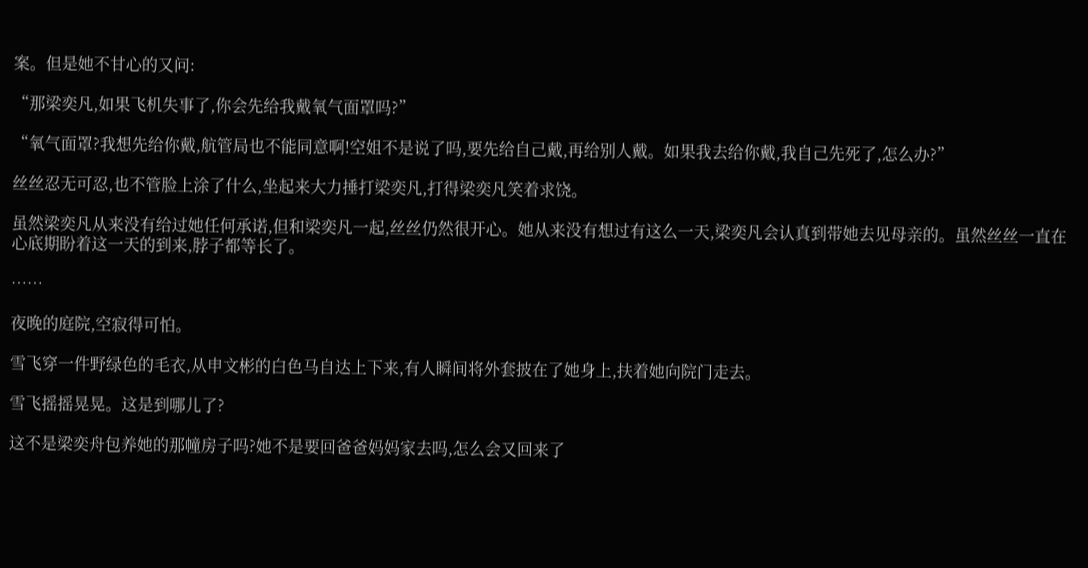案。但是她不甘心的又问:

“那梁奕凡,如果飞机失事了,你会先给我戴氧气面罩吗?”

“氧气面罩?我想先给你戴,航管局也不能同意啊!空姐不是说了吗,要先给自己戴,再给别人戴。如果我去给你戴,我自己先死了,怎么办?”

丝丝忍无可忍,也不管脸上涂了什么,坐起来大力捶打梁奕凡,打得梁奕凡笑着求饶。

虽然梁奕凡从来没有给过她任何承诺,但和梁奕凡一起,丝丝仍然很开心。她从来没有想过有这么一天,梁奕凡会认真到带她去见母亲的。虽然丝丝一直在心底期盼着这一天的到来,脖子都等长了。

……

夜晚的庭院,空寂得可怕。

雪飞穿一件野绿色的毛衣,从申文彬的白色马自达上下来,有人瞬间将外套披在了她身上,扶着她向院门走去。

雪飞摇摇晃晃。这是到哪儿了?

这不是梁奕舟包养她的那幢房子吗?她不是要回爸爸妈妈家去吗,怎么会又回来了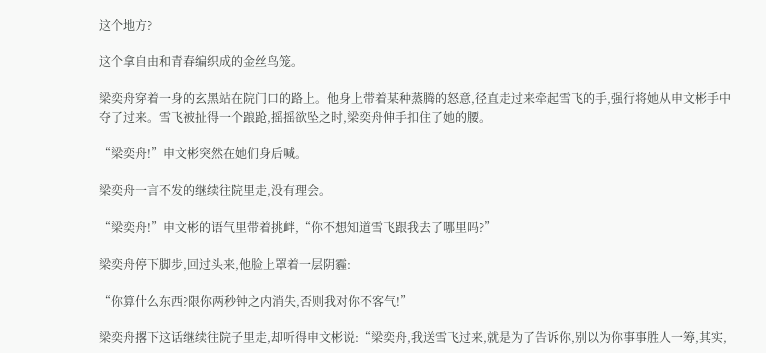这个地方?

这个拿自由和青春编织成的金丝鸟笼。

梁奕舟穿着一身的玄黑站在院门口的路上。他身上带着某种蒸腾的怒意,径直走过来牵起雪飞的手,强行将她从申文彬手中夺了过来。雪飞被扯得一个踉跄,摇摇欲坠之时,梁奕舟伸手扣住了她的腰。

“梁奕舟!”申文彬突然在她们身后喊。

梁奕舟一言不发的继续往院里走,没有理会。

“梁奕舟!”申文彬的语气里带着挑衅,“你不想知道雪飞跟我去了哪里吗?”

梁奕舟停下脚步,回过头来,他脸上罩着一层阴霾:

“你算什么东西?限你两秒钟之内消失,否则我对你不客气!”

梁奕舟撂下这话继续往院子里走,却听得申文彬说:“梁奕舟,我送雪飞过来,就是为了告诉你,别以为你事事胜人一筹,其实,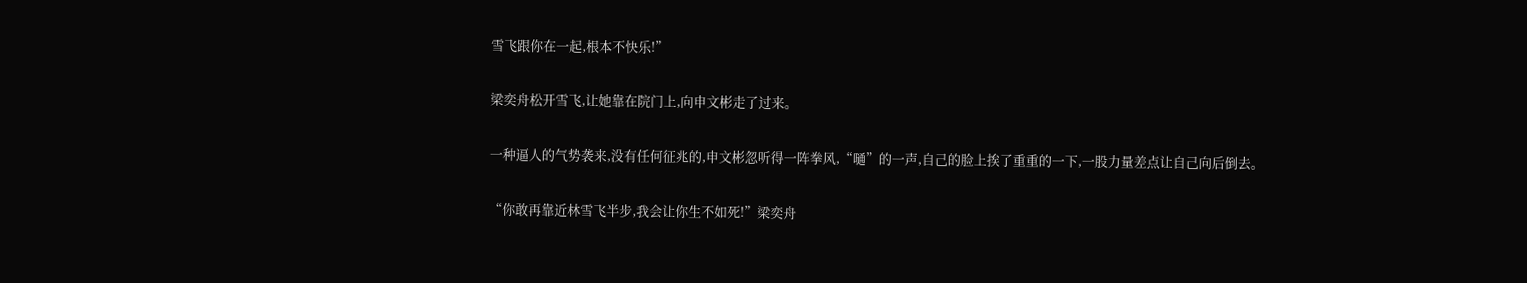雪飞跟你在一起,根本不快乐!”

梁奕舟松开雪飞,让她靠在院门上,向申文彬走了过来。

一种逼人的气势袭来,没有任何征兆的,申文彬忽听得一阵拳风,“嗵”的一声,自己的脸上挨了重重的一下,一股力量差点让自己向后倒去。

“你敢再靠近林雪飞半步,我会让你生不如死!”梁奕舟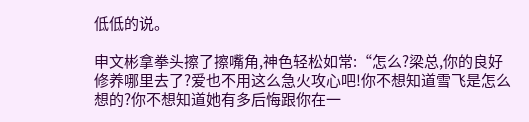低低的说。

申文彬拿拳头擦了擦嘴角,神色轻松如常:“怎么?梁总,你的良好修养哪里去了?爱也不用这么急火攻心吧!你不想知道雪飞是怎么想的?你不想知道她有多后悔跟你在一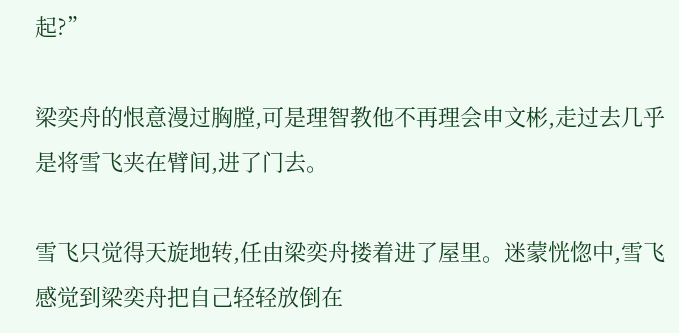起?”

梁奕舟的恨意漫过胸膛,可是理智教他不再理会申文彬,走过去几乎是将雪飞夹在臂间,进了门去。

雪飞只觉得天旋地转,任由梁奕舟搂着进了屋里。迷蒙恍惚中,雪飞感觉到梁奕舟把自己轻轻放倒在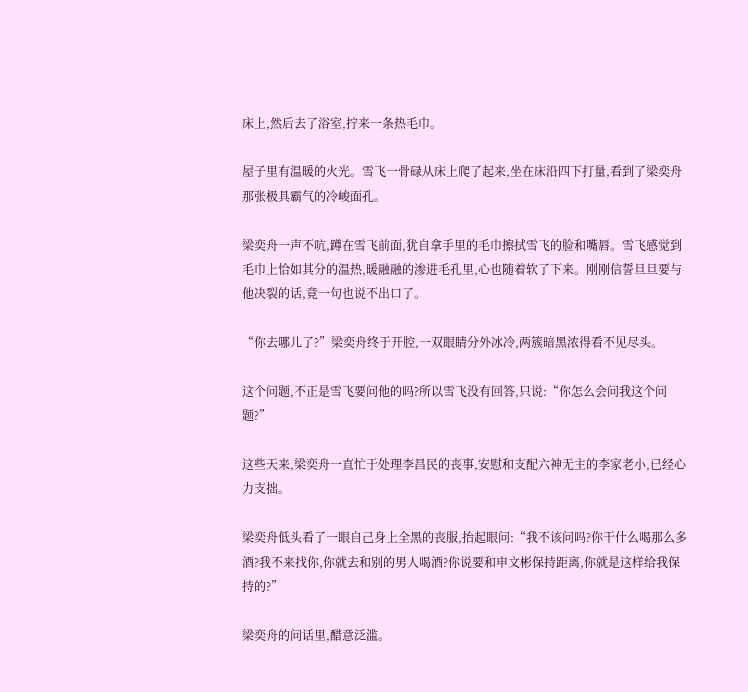床上,然后去了浴室,拧来一条热毛巾。

屋子里有温暖的火光。雪飞一骨碌从床上爬了起来,坐在床沿四下打量,看到了梁奕舟那张极具霸气的冷峻面孔。

梁奕舟一声不吭,蹲在雪飞前面,犹自拿手里的毛巾擦拭雪飞的脸和嘴唇。雪飞感觉到毛巾上恰如其分的温热,暖融融的渗进毛孔里,心也随着软了下来。刚刚信誓旦旦要与他决裂的话,竟一句也说不出口了。

“你去哪儿了?”梁奕舟终于开腔,一双眼睛分外冰冷,两簇暗黑浓得看不见尽头。

这个问题,不正是雪飞要问他的吗?所以雪飞没有回答,只说:“你怎么会问我这个问题?”

这些天来,梁奕舟一直忙于处理李昌民的丧事,安慰和支配六神无主的李家老小,已经心力支拙。

梁奕舟低头看了一眼自己身上全黑的丧服,抬起眼问:“我不该问吗?你干什么喝那么多酒?我不来找你,你就去和别的男人喝酒?你说要和申文彬保持距离,你就是这样给我保持的?”

梁奕舟的问话里,醋意泛滥。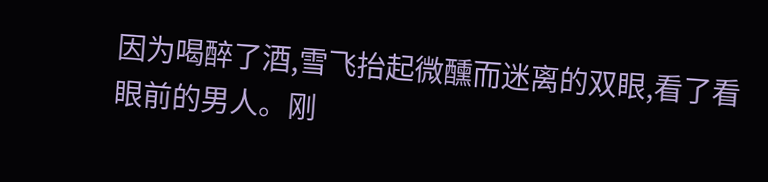因为喝醉了酒,雪飞抬起微醺而迷离的双眼,看了看眼前的男人。刚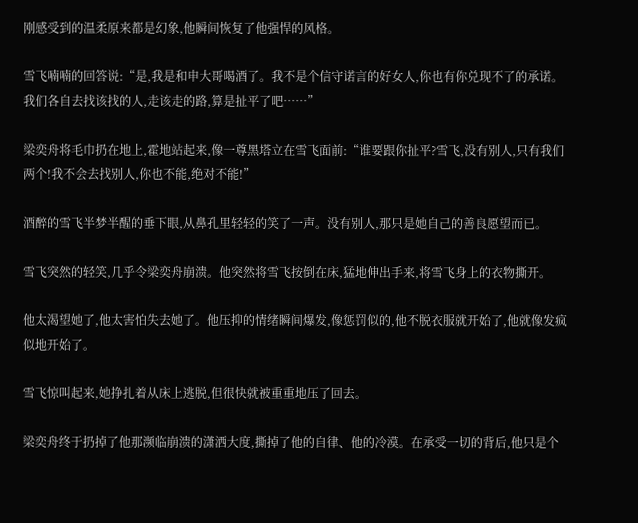刚感受到的温柔原来都是幻象,他瞬间恢复了他强悍的风格。

雪飞喃喃的回答说:“是,我是和申大哥喝酒了。我不是个信守诺言的好女人,你也有你兑现不了的承诺。我们各自去找该找的人,走该走的路,算是扯平了吧……”

梁奕舟将毛巾扔在地上,霍地站起来,像一尊黑塔立在雪飞面前:“谁要跟你扯平?雪飞,没有别人,只有我们两个!我不会去找别人,你也不能,绝对不能!”

酒醉的雪飞半梦半醒的垂下眼,从鼻孔里轻轻的笑了一声。没有别人,那只是她自己的善良愿望而已。

雪飞突然的轻笑,几乎令梁奕舟崩溃。他突然将雪飞按倒在床,猛地伸出手来,将雪飞身上的衣物撕开。

他太渴望她了,他太害怕失去她了。他压抑的情绪瞬间爆发,像惩罚似的,他不脱衣服就开始了,他就像发疯似地开始了。

雪飞惊叫起来,她挣扎着从床上逃脱,但很快就被重重地压了回去。

梁奕舟终于扔掉了他那濒临崩溃的潇洒大度,撕掉了他的自律、他的冷漠。在承受一切的背后,他只是个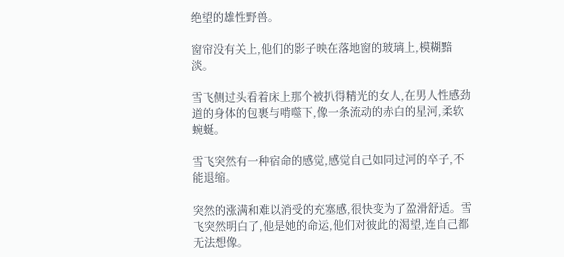绝望的雄性野兽。

窗帘没有关上,他们的影子映在落地窗的玻璃上,模糊黯淡。

雪飞侧过头看着床上那个被扒得精光的女人,在男人性感劲道的身体的包裹与啃噬下,像一条流动的赤白的星河,柔软蜿蜒。

雪飞突然有一种宿命的感觉,感觉自己如同过河的卒子,不能退缩。

突然的涨满和难以消受的充塞感,很快变为了盈滑舒适。雪飞突然明白了,他是她的命运,他们对彼此的渴望,连自己都无法想像。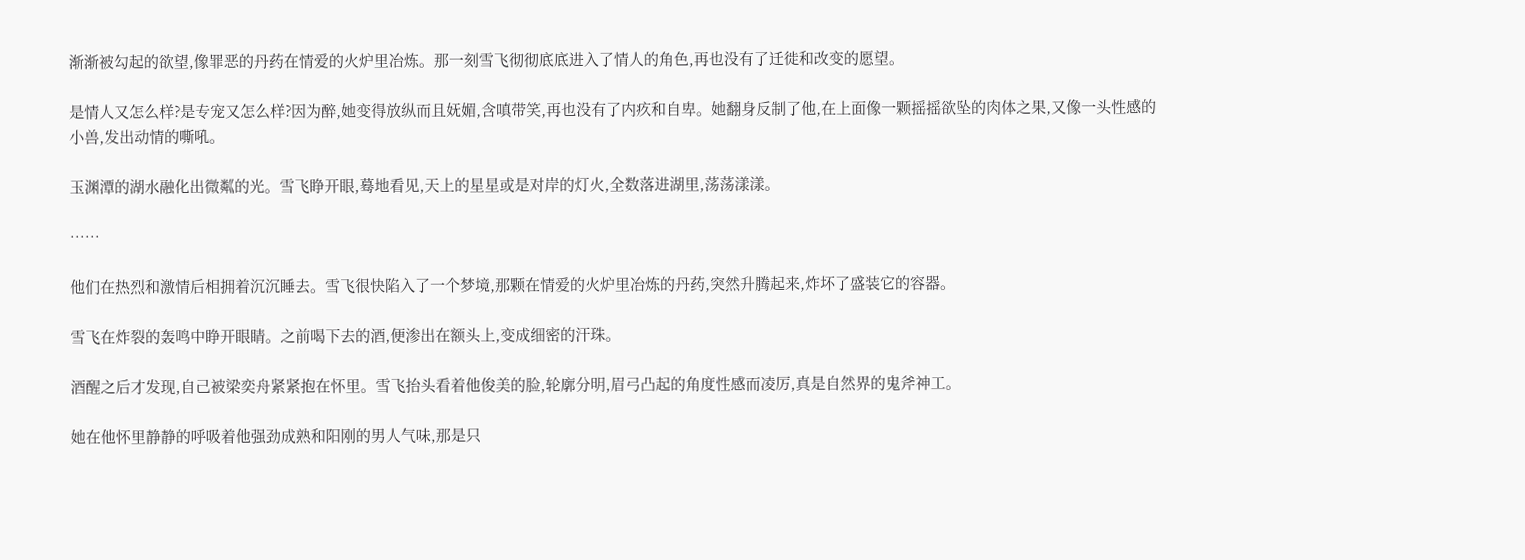渐渐被勾起的欲望,像罪恶的丹药在情爱的火炉里冶炼。那一刻雪飞彻彻底底进入了情人的角色,再也没有了迁徙和改变的愿望。

是情人又怎么样?是专宠又怎么样?因为醉,她变得放纵而且妩媚,含嗔带笑,再也没有了内疚和自卑。她翻身反制了他,在上面像一颗摇摇欲坠的肉体之果,又像一头性感的小兽,发出动情的嘶吼。

玉渊潭的湖水融化出微粼的光。雪飞睁开眼,蓦地看见,天上的星星或是对岸的灯火,全数落进湖里,荡荡漾漾。

……

他们在热烈和激情后相拥着沉沉睡去。雪飞很快陷入了一个梦境,那颗在情爱的火炉里冶炼的丹药,突然升腾起来,炸坏了盛装它的容器。

雪飞在炸裂的轰鸣中睁开眼睛。之前喝下去的酒,便渗出在额头上,变成细密的汗珠。

酒醒之后才发现,自己被梁奕舟紧紧抱在怀里。雪飞抬头看着他俊美的脸,轮廓分明,眉弓凸起的角度性感而凌厉,真是自然界的鬼斧神工。

她在他怀里静静的呼吸着他强劲成熟和阳刚的男人气味,那是只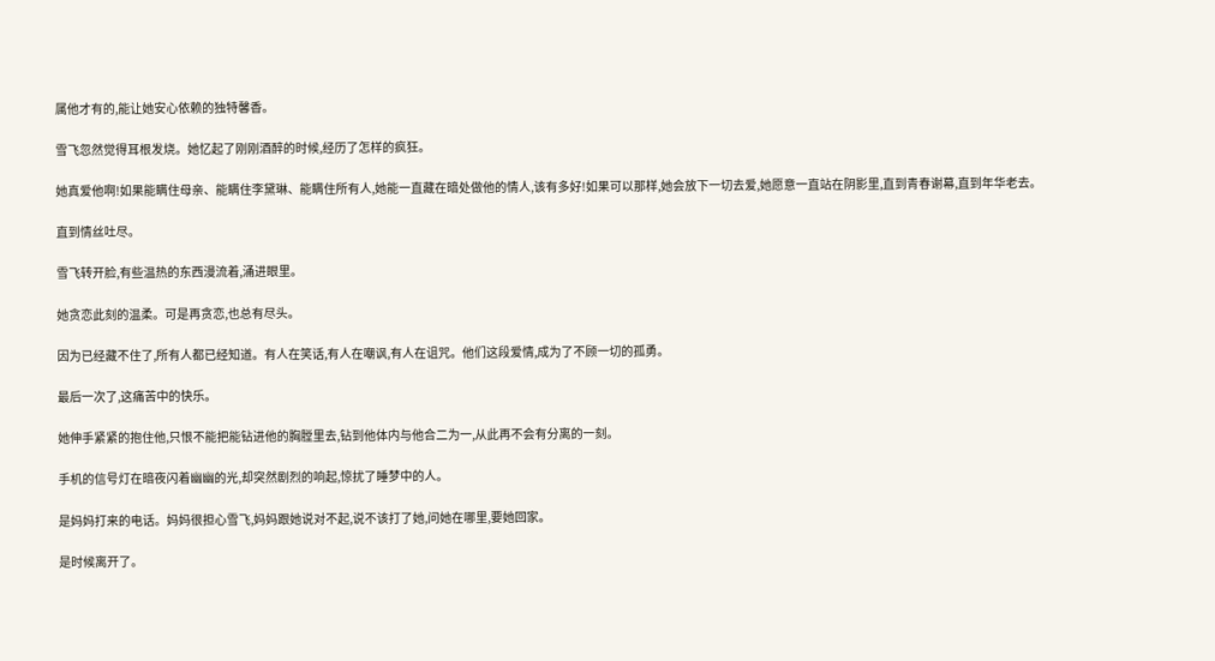属他才有的,能让她安心依赖的独特馨香。

雪飞忽然觉得耳根发烧。她忆起了刚刚酒醉的时候,经历了怎样的疯狂。

她真爱他啊!如果能瞒住母亲、能瞒住李黛琳、能瞒住所有人,她能一直藏在暗处做他的情人,该有多好!如果可以那样,她会放下一切去爱,她愿意一直站在阴影里,直到青春谢幕,直到年华老去。

直到情丝吐尽。

雪飞转开脸,有些温热的东西漫流着,涌进眼里。

她贪恋此刻的温柔。可是再贪恋,也总有尽头。

因为已经藏不住了,所有人都已经知道。有人在笑话,有人在嘲讽,有人在诅咒。他们这段爱情,成为了不顾一切的孤勇。

最后一次了,这痛苦中的快乐。

她伸手紧紧的抱住他,只恨不能把能钻进他的胸膛里去,钻到他体内与他合二为一,从此再不会有分离的一刻。

手机的信号灯在暗夜闪着幽幽的光,却突然剧烈的响起,惊扰了睡梦中的人。

是妈妈打来的电话。妈妈很担心雪飞,妈妈跟她说对不起,说不该打了她,问她在哪里,要她回家。

是时候离开了。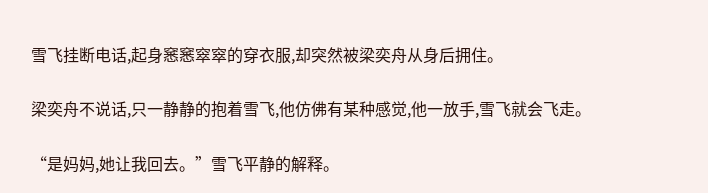雪飞挂断电话,起身窸窸窣窣的穿衣服,却突然被梁奕舟从身后拥住。

梁奕舟不说话,只一静静的抱着雪飞,他仿佛有某种感觉,他一放手,雪飞就会飞走。

“是妈妈,她让我回去。”雪飞平静的解释。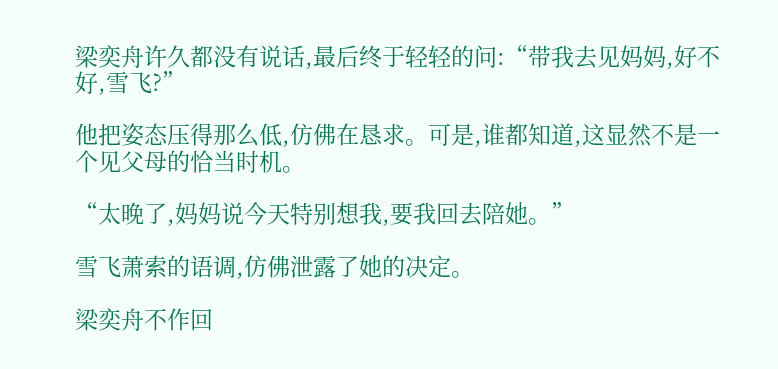梁奕舟许久都没有说话,最后终于轻轻的问:“带我去见妈妈,好不好,雪飞?”

他把姿态压得那么低,仿佛在恳求。可是,谁都知道,这显然不是一个见父母的恰当时机。

“太晚了,妈妈说今天特别想我,要我回去陪她。”

雪飞萧索的语调,仿佛泄露了她的决定。

梁奕舟不作回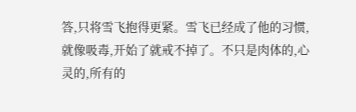答,只将雪飞抱得更紧。雪飞已经成了他的习惯,就像吸毒,开始了就戒不掉了。不只是肉体的,心灵的,所有的